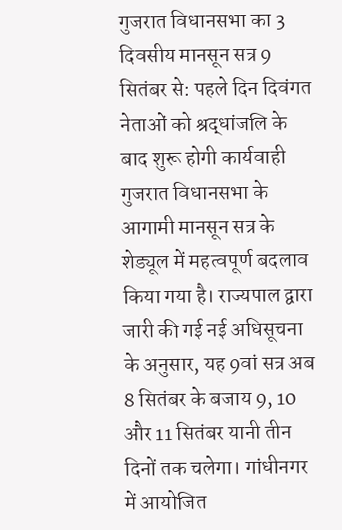गुजरात विधानसभा का 3 दिवसीय मानसून सत्र 9 सितंबर से: पहले दिन दिवंगत नेताओं को श्रद्धांजलि के बाद शुरू होगी कार्यवाही
गुजरात विधानसभा के आगामी मानसून सत्र के शेड्यूल में महत्वपूर्ण बदलाव किया गया है। राज्यपाल द्वारा जारी की गई नई अधिसूचना के अनुसार, यह 9वां सत्र अब 8 सितंबर के बजाय 9, 10 और 11 सितंबर यानी तीन दिनों तक चलेगा। गांधीनगर में आयोजित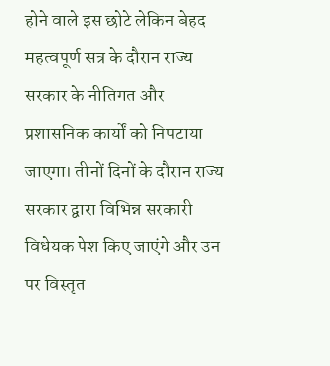होने वाले इस छोटे लेकिन बेहद महत्वपूर्ण सत्र के दौरान राज्य सरकार के नीतिगत और प्रशासनिक कार्यों को निपटाया जाएगा। तीनों दिनों के दौरान राज्य सरकार द्वारा विभिन्न सरकारी विधेयक पेश किए जाएंगे और उन पर विस्तृत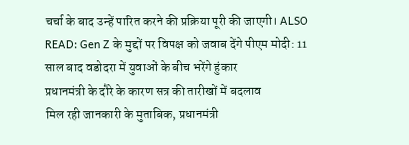चर्चा के बाद उन्हें पारित करने की प्रक्रिया पूरी की जाएगी। ALSO READ: Gen Z के मुद्दों पर विपक्ष को जवाब देंगे पीएम मोदी: 11 साल बाद वडोदरा में युवाओं के बीच भरेंगे हुंकार
प्रधानमंत्री के दौरे के कारण सत्र की तारीखों में बदलाव
मिल रही जानकारी के मुताबिक, प्रधानमंत्री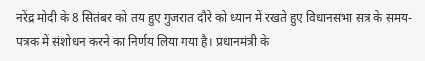नरेंद्र मोदी के 8 सितंबर को तय हुए गुजरात दौरे को ध्यान में रखते हुए विधानसभा सत्र के समय-पत्रक में संशोधन करने का निर्णय लिया गया है। प्रधानमंत्री के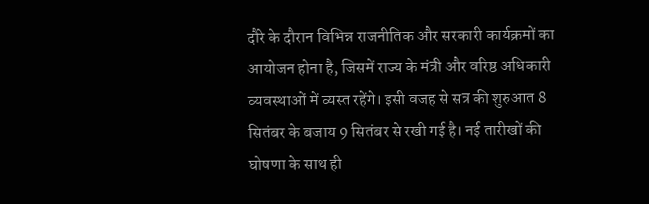दौरे के दौरान विभिन्न राजनीतिक और सरकारी कार्यक्रमों का आयोजन होना है, जिसमें राज्य के मंत्री और वरिष्ठ अधिकारी व्यवस्थाओं में व्यस्त रहेंगे। इसी वजह से सत्र की शुरुआत 8 सितंबर के बजाय 9 सितंबर से रखी गई है। नई तारीखों की घोषणा के साथ ही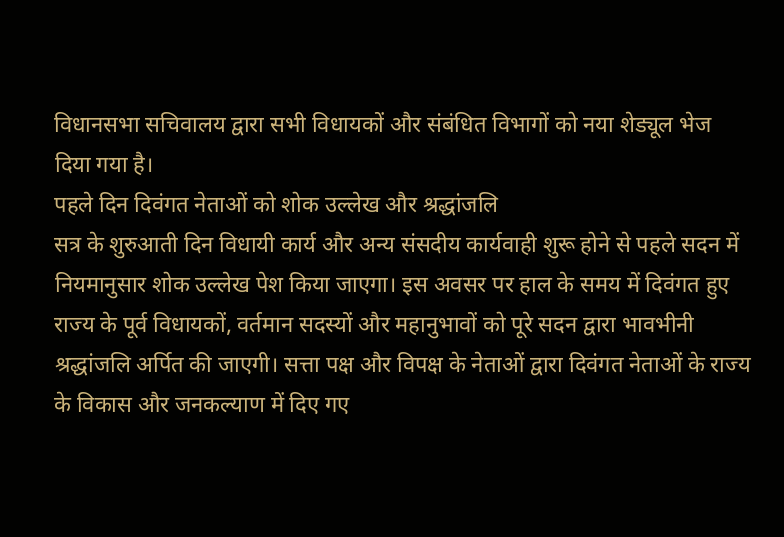विधानसभा सचिवालय द्वारा सभी विधायकों और संबंधित विभागों को नया शेड्यूल भेज दिया गया है।
पहले दिन दिवंगत नेताओं को शोक उल्लेख और श्रद्धांजलि
सत्र के शुरुआती दिन विधायी कार्य और अन्य संसदीय कार्यवाही शुरू होने से पहले सदन में नियमानुसार शोक उल्लेख पेश किया जाएगा। इस अवसर पर हाल के समय में दिवंगत हुए राज्य के पूर्व विधायकों, वर्तमान सदस्यों और महानुभावों को पूरे सदन द्वारा भावभीनी श्रद्धांजलि अर्पित की जाएगी। सत्ता पक्ष और विपक्ष के नेताओं द्वारा दिवंगत नेताओं के राज्य के विकास और जनकल्याण में दिए गए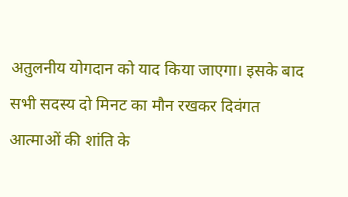अतुलनीय योगदान को याद किया जाएगा। इसके बाद सभी सदस्य दो मिनट का मौन रखकर दिवंगत आत्माओं की शांति के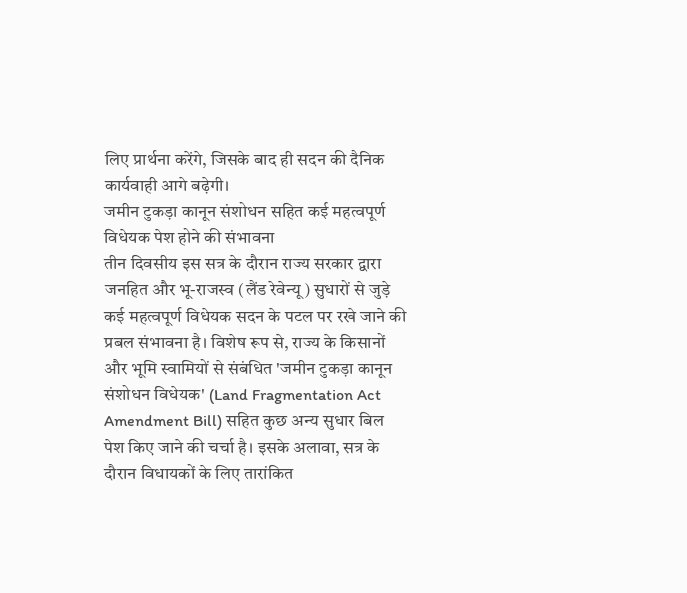लिए प्रार्थना करेंगे, जिसके बाद ही सदन की दैनिक कार्यवाही आगे बढ़ेगी।
जमीन टुकड़ा कानून संशोधन सहित कई महत्वपूर्ण विधेयक पेश होने की संभावना
तीन दिवसीय इस सत्र के दौरान राज्य सरकार द्वारा जनहित और भू-राजस्व (लैंड रेवेन्यू) सुधारों से जुड़े कई महत्वपूर्ण विधेयक सदन के पटल पर रखे जाने की प्रबल संभावना है। विशेष रूप से, राज्य के किसानों और भूमि स्वामियों से संबंधित 'जमीन टुकड़ा कानून संशोधन विधेयक' (Land Fragmentation Act Amendment Bill) सहित कुछ अन्य सुधार बिल पेश किए जाने की चर्चा है। इसके अलावा, सत्र के दौरान विधायकों के लिए तारांकित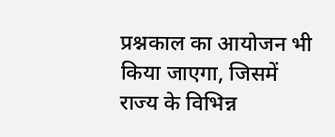प्रश्नकाल का आयोजन भी किया जाएगा, जिसमें राज्य के विभिन्न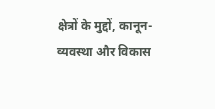क्षेत्रों के मुद्दों, कानून-व्यवस्था और विकास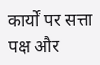कार्यों पर सत्ता पक्ष और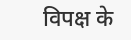विपक्ष के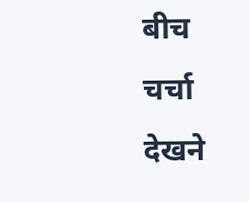बीच चर्चा देखने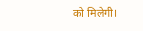को मिलेगी।